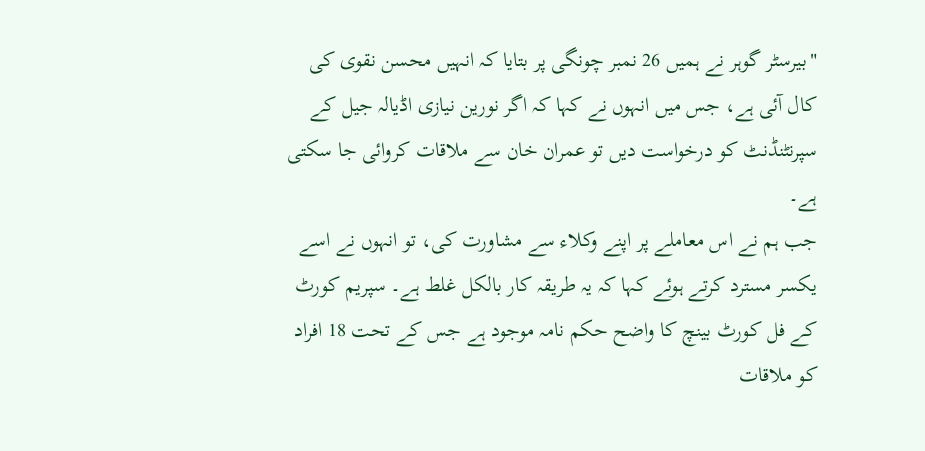"بیرسٹر گوہر نے ہمیں 26 نمبر چونگی پر بتایا کہ انہیں محسن نقوی کی کال آئی ہے، جس میں انہوں نے کہا کہ اگر نورین نیازی اڈیالہ جیل کے سپرنٹنڈنٹ کو درخواست دیں تو عمران خان سے ملاقات کروائی جا سکتی ہے۔
جب ہم نے اس معاملے پر اپنے وکلاء سے مشاورت کی، تو انہوں نے اسے یکسر مسترد کرتے ہوئے کہا کہ یہ طریقہ کار بالکل غلط ہے۔ سپریم کورٹ کے فل کورٹ بینچ کا واضح حکم نامہ موجود ہے جس کے تحت 18 افراد کو ملاقات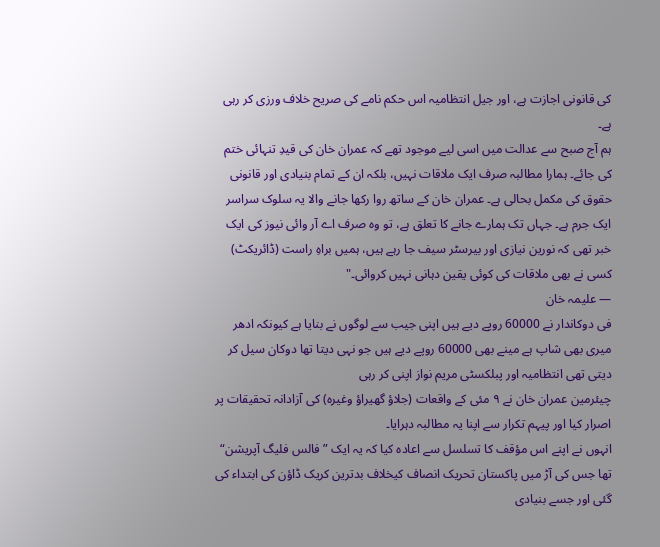کی قانونی اجازت ہے، اور جیل انتظامیہ اس حکم نامے کی صریح خلاف ورزی کر رہی ہے۔
ہم آج صبح سے عدالت میں اسی لیے موجود تھے کہ عمران خان کی قیدِ تنہائی ختم کی جائے۔ ہمارا مطالبہ صرف ایک ملاقات نہیں، بلکہ ان کے تمام بنیادی اور قانونی حقوق کی مکمل بحالی ہے۔ عمران خان کے ساتھ روا رکھا جانے والا یہ سلوک سراسر ایک جرم ہے۔ جہاں تک ہمارے جانے کا تعلق ہے، تو وہ صرف اے آر وائی نیوز کی ایک خبر تھی کہ نورین نیازی اور بیرسٹر سیف جا رہے ہیں، ہمیں براہِ راست (ڈائریکٹ) کسی نے بھی ملاقات کی کوئی یقین دہانی نہیں کروائی۔"
— علیمہ خان
فی دوکاندار نے 60000 روپے دیے ہیں اپنی جیب سے لوگوں نے بنایا ہے کیونکہ ادھر میری بھی شاپ ہے مینے بھی 60000 روپے دیے ہیں جو نہی دیتا تھا دوکان سیل کر دیتی تھی انتظامیہ اور پبلکسٹی مریم نواز اپنی کر رہی
چیئرمین عمران خان نے ۹ مئی کے واقعات (جلاؤ گھیراؤ وغیرہ) کی آزادانہ تحقیقات پر اصرار کیا اور پیہم تکرار سے اپنا یہ مطالبہ دہرایا۔
انہوں نے اپنے اس مؤقف کا تسلسل سے اعادہ کیا کہ یہ ایک ”فالس فلیگ آپریشن“ تھا جس کی آڑ میں پاکستان تحریک انصاف کیخلاف بدترین کریک ڈاؤن کی ابتداء کی گئی اور جسے بنیادی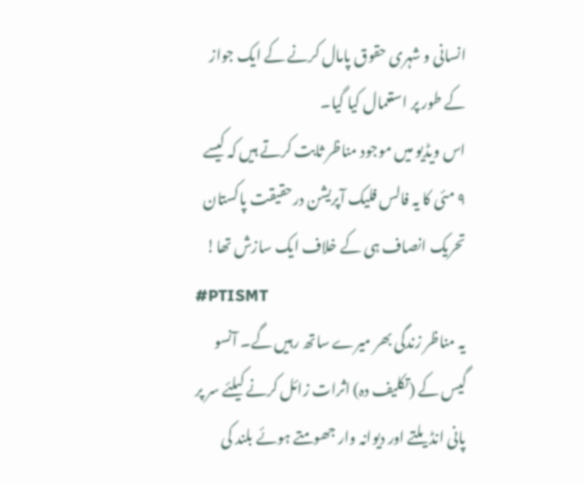انسانی و شہری حقوق پامال کرنے کے ایک جواز کے طور پر استعمال کیا گیا۔
اس ویڈیو میں موجود مناظر ثابت کرتے ہیں کہ کیسے ۹ مئی کا یہ فالس فلیک آپریشن درحقیقت پاکستان تحریک انصاف ہی کے خلاف ایک سازش تھا!
#PTISMT
یہ مناظر زندگی بھر میرے ساتھ رہیں گے۔ آنسو گیس کے (تکلیف دہ) اثرات زائل کرنے کیلئے سر پر پانی انڈیلتے اور دیوانہ وار جھومتے ہوئے بلند کی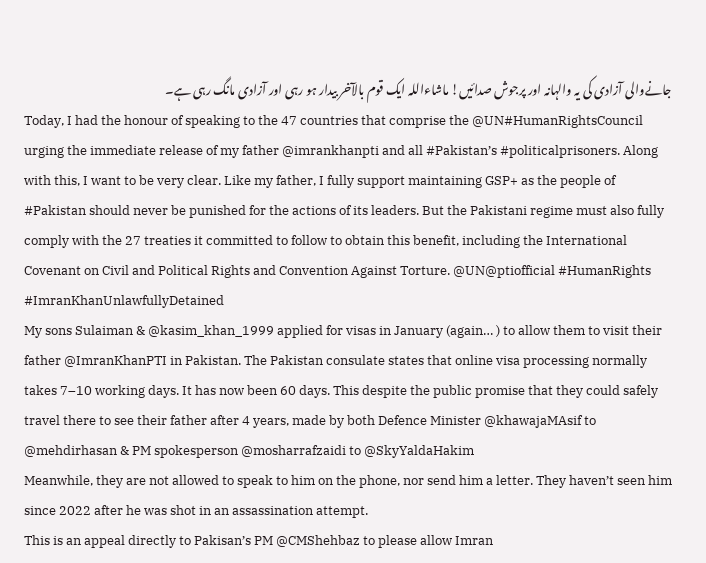جانےوالی آزادی کی یہ والہانہ اور پرجوش صدائیں! ماشاءاللہ ایک قوم بالآخر بیدار ہو رہی اور آزادی مانگ رہی ہے۔
Today, I had the honour of speaking to the 47 countries that comprise the @UN#HumanRightsCouncil urging the immediate release of my father @imrankhanpti and all #Pakistan’s #politicalprisoners. Along with this, I want to be very clear. Like my father, I fully support maintaining GSP+ as the people of #Pakistan should never be punished for the actions of its leaders. But the Pakistani regime must also fully comply with the 27 treaties it committed to follow to obtain this benefit, including the International Covenant on Civil and Political Rights and Convention Against Torture. @UN@ptiofficial #HumanRights #ImranKhanUnlawfullyDetained
My sons Sulaiman & @kasim_khan_1999 applied for visas in January (again… ) to allow them to visit their father @ImranKhanPTI in Pakistan. The Pakistan consulate states that online visa processing normally takes 7–10 working days. It has now been 60 days. This despite the public promise that they could safely travel there to see their father after 4 years, made by both Defence Minister @khawajaMAsif to @mehdirhasan & PM spokesperson @mosharrafzaidi to @SkyYaldaHakim
Meanwhile, they are not allowed to speak to him on the phone, nor send him a letter. They haven’t seen him since 2022 after he was shot in an assassination attempt.
This is an appeal directly to Pakisan’s PM @CMShehbaz to please allow Imran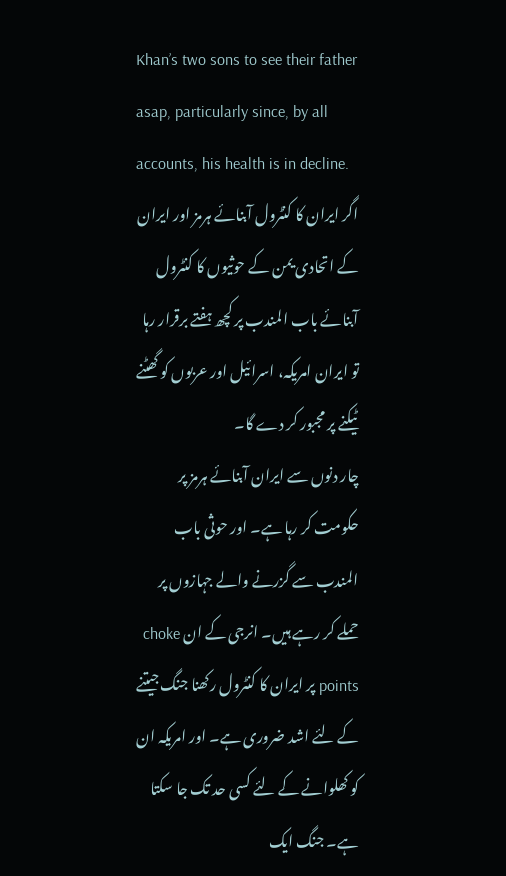Khan’s two sons to see their father asap, particularly since, by all accounts, his health is in decline.
اگر ایران کا کنٹرول آبنائے ہرمز اور ایران کے اتحادی یمن کے حوثیوں کا کنٹرول آبنائے باب المندب پر کچھ ہفتے برقرار رہا تو ایران امریکہ، اسرائیل اور عربوں کو گھٹنے ٹیکنے پر مجبور کر دے گا۔
چار دنوں سے ایران آبنائے ہرمز پر حکومت کر رہا ہے۔ اور حوثی باب المندب سے گزرنے والے جہازوں پر حملے کر رہے ہیں۔ انرجی کے ان choke points پر ایران کا کنٹرول رکھنا جنگ جیتنے کے لئے اشد ضروری ہے۔ اور امریکہ ان کو کھلوانے کے لئے کسی حد تک جا سکتا ہے۔ جنگ ایک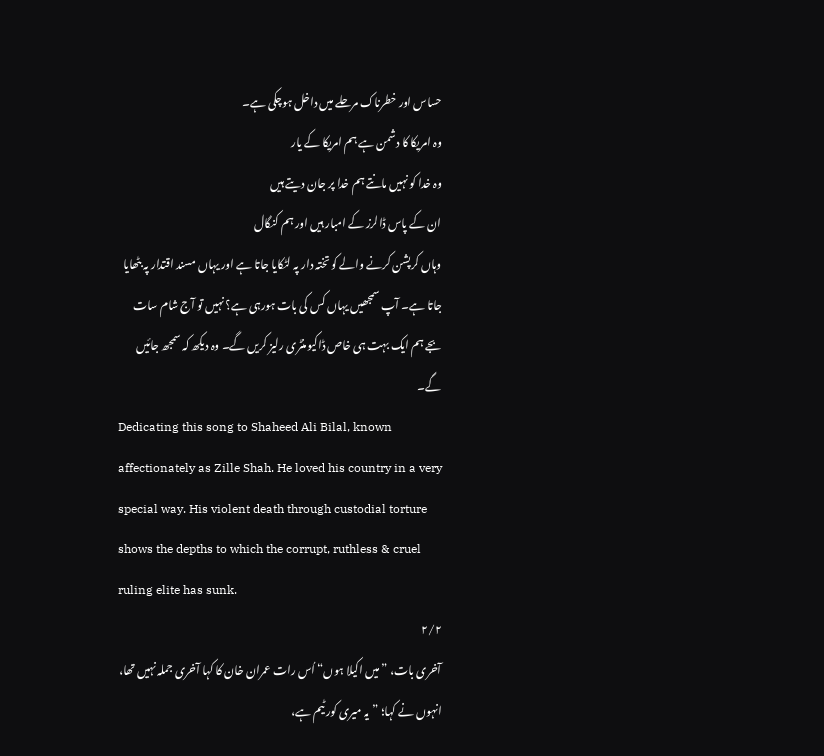حساس اور خطرناک مرحلے میں داخل ہوچکی ہے۔
وہ امریکا کا دشمن ہے ہم امریکا کے یار
وہ خدا کو نہیں مانتے ہم خدا پر جان دیتے ہیں
ان کے پاس ڈالرز کے امبار ہیں اور ہم کنگال
وہاں کرپشن کرنے والے کو تختہ دار پہ لٹکایا جاتا ہے اور یہاں مسند اقتدار پہ بٹھایا جاتا ہے۔ آپ سمجھیں یہاں کس کی بات ہورہی ہے؟ نہیں تو آج شام سات بجے ہم ایک بہت ہی خاص ڈاکیومنٹری رلیز کریں گے۔ وہ دیکھ کہ سمجھ جائیں گے۔
Dedicating this song to Shaheed Ali Bilal, known affectionately as Zille Shah. He loved his country in a very special way. His violent death through custodial torture shows the depths to which the corrupt, ruthless & cruel ruling elite has sunk.
۲/۲
آخری بات، ”میں اکیلا ہوں“ اُس رات عمران خان کا کہا آخری جملہ نہیں تھا، انہوں نے کہا؛ ”یہ میری کور ٹیم ہے،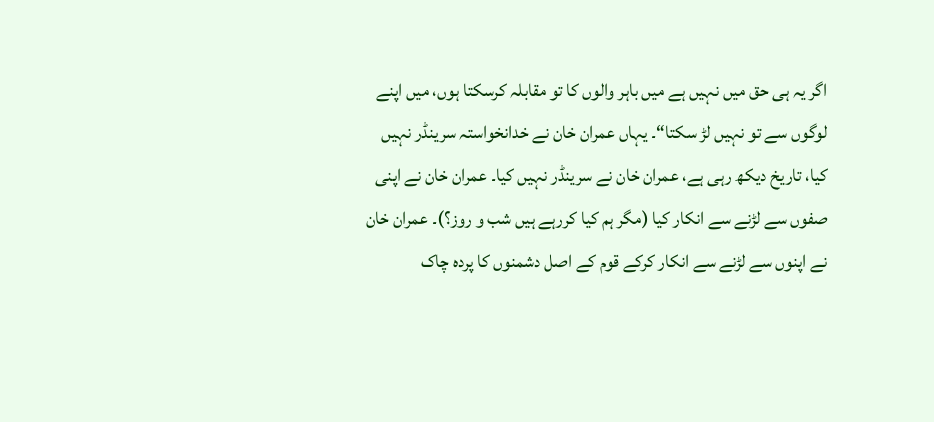اگر یہ ہی حق میں نہیں ہے میں باہر والوں کا تو مقابلہ کرسکتا ہوں، میں اپنے لوگوں سے تو نہیں لڑ سکتا“۔ یہاں عمران خان نے خدانخواستہ سرینڈر نہیں کیا، تاریخ دیکھ رہی ہے، عمران خان نے سرینڈر نہیں کیا۔ عمران خان نے اپنی صفوں سے لڑنے سے انکار کیا (مگر ہم کیا کررہے ہیں شب و روز؟)۔ عمران خان نے اپنوں سے لڑنے سے انکار کرکے قوم کے اصل دشمنوں کا پردہ چاک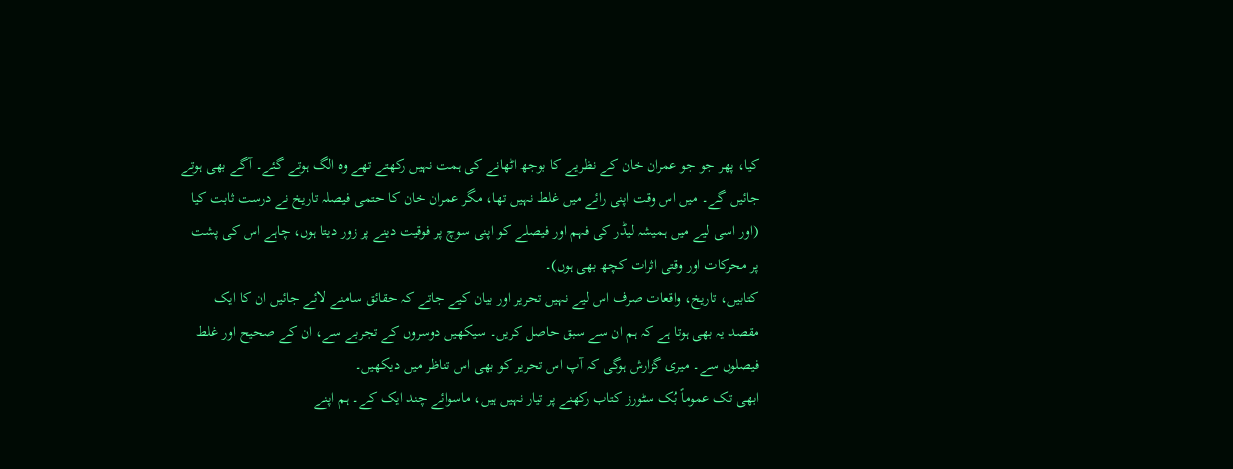کیا، پھر جو جو عمران خان کے نظریے کا بوجھ اٹھانے کی ہمت نہیں رکھتے تھے وہ الگ ہوتے گئے۔ آگے بھی ہوتے جائیں گے۔ میں اس وقت اپنی رائے میں غلط نہیں تھا، مگر عمران خان کا حتمی فیصلہ تاریخ نے درست ثابت کیا (اور اسی لیے میں ہمیشہ لیڈر کی فہم اور فیصلے کو اپنی سوچ پر فوقیت دینے پر زور دیتا ہوں، چاہے اس کی پشت پر محرکات اور وقتی اثرات کچھ بھی ہوں)۔
کتابیں، تاریخ، واقعات صرف اس لیے نہیں تحریر اور بیان کیے جاتے کہ حقائق سامنے لائے جائیں ان کا ایک مقصد یہ بھی ہوتا ہے کہ ہم ان سے سبق حاصل کریں۔ سیکھیں دوسروں کے تجربے سے، ان کے صحیح اور غلط فیصلوں سے۔ میری گزارش ہوگی کہ آپ اس تحریر کو بھی اس تناظر میں دیکھیں۔
ابھی تک عموماً بُک سٹورز کتاب رکھنے پر تیار نہیں ہیں، ماسوائے چند ایک کے۔ ہم اپنے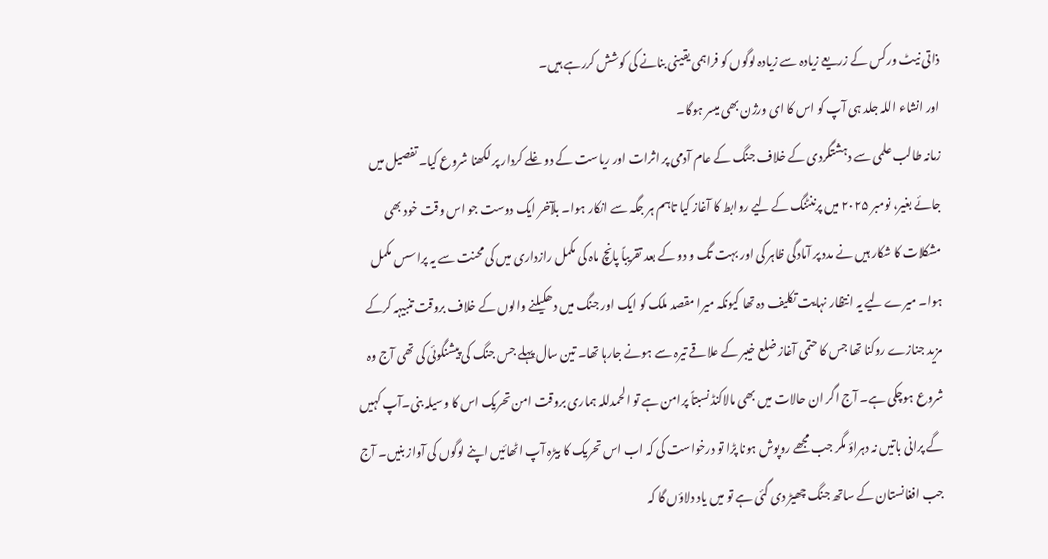ذاتی نیٹ ورکس کے زریعے زیادہ سے زیادہ لوگوں کو فراہمی یقینی بنانے کی کوشش کررہے ہیں۔
اور انشاء اللہ جلد ہی آپ کو اس کا ای ورژن بھی میسر ہوگا۔
زمانہ طالب علمی سے دہشتگردی کے خلاف جنگ کے عام آدمی پر اثرات اور ریاست کے دوغلے کردار پر لکھنا شروع کیا۔ تفصیل میں جائے بغیر، نومبر ۲۰۲۵ میں پرننٹنگ کے لیے روابط کا آغاز کیا تاہم ہر جگہ سے انکار ہوا۔ بلآخر ایک دوست جو اس وقت خود بھی مشکلات کا شکار ہیں نے مدد پر آمادگی ظاہر کی اور بہت تگ و دو کے بعد تقریباً پانچ ماہ کی مکمل رازداری میں کی محنت سے یہ پراسس مکمل ہوا۔ میرے لیے یہ انتظار نہایت تکلیف دہ تھا کیونکہ میرا مقصد ملک کو ایک اور جنگ میں دھکیلنے والوں کے خلاف بروقت تنبیہہ کرکے مزید جنازے روکنا تھا جس کا حتمی آغاز ضلع خیبر کے علاقے تیرہ سے ہونے جارہا تھا۔ تین سال پہلے جس جنگ کی پیشنگوئی کی تھی آج وہ شروع ہوچکی ہے۔ آج اگر ان حالات میں بھی مالاکنڈ نسبتاً پرامن ہے تو الحمدللہ ہماری بروقت امن تحریک اس کا وسیلہ بنی۔آپ کہیں گے پرانی باتیں نہ دہراؤ مگر جب مجھے روپوش ہونا پڑا تو درخواست کی کہ اب اس تحریک کا بیڑہ آپ اٹھائیں اپنے لوگوں کی آواز بنیں۔ آج جب افغانستان کے ساتھ جنگ چھیڑ دی گئی ہے تو میں یاد دلاؤں گا کہ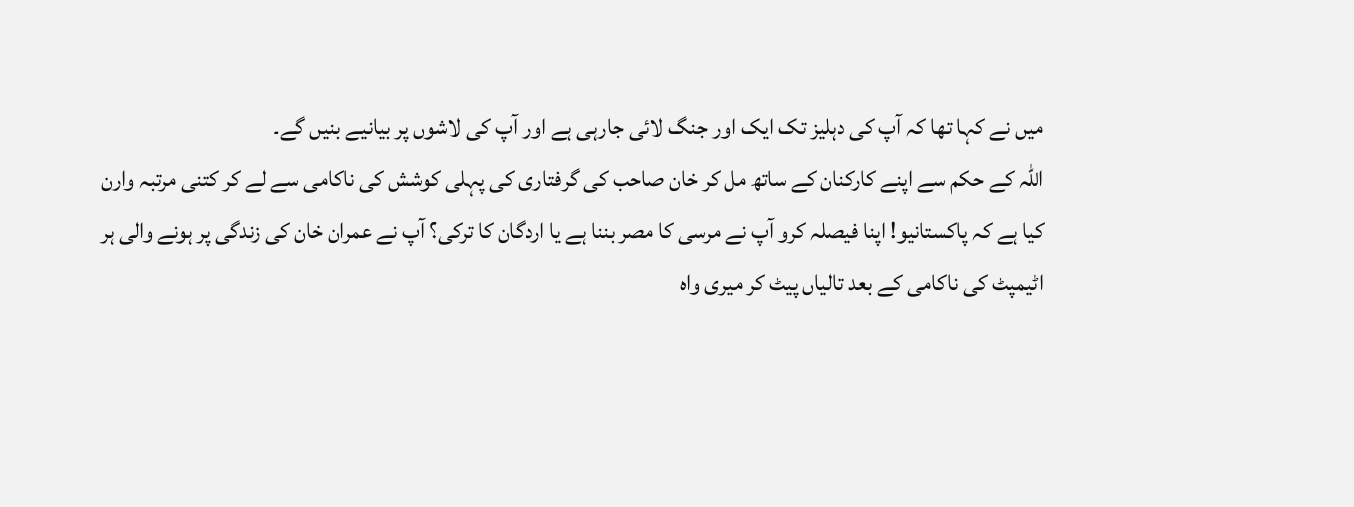میں نے کہا تھا کہ آپ کی دہلیز تک ایک اور جنگ لائی جارہی ہے اور آپ کی لاشوں پر بیانیے بنیں گے۔
اللہ کے حکم سے اپنے کارکنان کے ساتھ مل کر خان صاحب کی گرفتاری کی پہلی کوشش کی ناکامی سے لے کر کتنی مرتبہ وارن کیا ہے کہ پاکستانیو! اپنا فیصلہ کرو آپ نے مرسی کا مصر بننا ہے یا اردگان کا ترکی؟ آپ نے عمران خان کی زندگی پر ہونے والی ہر اٹیمپٹ کی ناکامی کے بعد تالیاں پیٹ کر میری واہ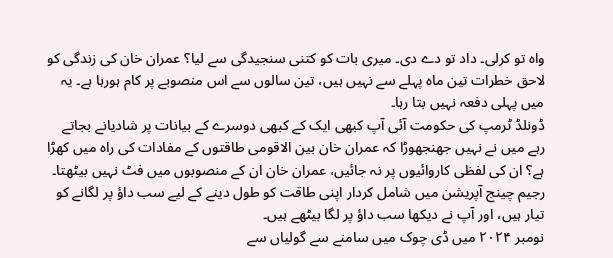واہ تو کرلی۔ داد تو دے دی۔ میری بات کو کتنی سنجیدگی سے لیا؟ عمران خان کی زندگی کو لاحق خطرات تین ماہ پہلے سے نہیں ہیں، تین سالوں سے اس منصوبے پر کام ہورہا ہے۔ یہ میں پہلی دفعہ نہیں بتا رہا۔
ڈونلڈ ٹرمپ کی حکومت آئی آپ کبھی ایک کے کبھی دوسرے کے بیانات پر شادیانے بجاتے رہے میں نے نہیں جھنجھوڑا کہ عمران خان بین الاقومی طاقتوں کے مفادات کی راہ میں کھڑا ہے؟ ان کی لفظی کاروائیوں پر نہ جائیں، عمران خان ان کے منصوبوں میں فٹ نہیں بیٹھتا۔ رجیم چینج آپریشن میں شامل کردار اپنی طاقت کو طول دینے کے لیے سب داؤ پر لگانے کو تیار ہیں، اور آپ نے دیکھا سب داؤ پر لگا بیٹھے ہیں۔
نومبر ۲۰۲۴ میں ڈی چوک میں سامنے سے گولیاں سے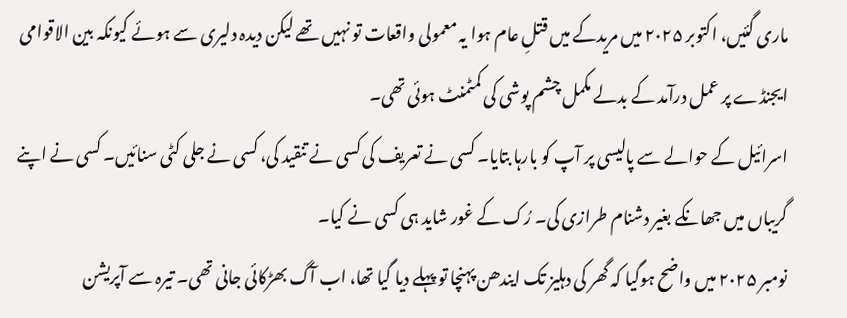ماری گئیں، اکتوبر ۲۰۲۵ میں مریدکے میں قتلِ عام ہوا یہ معمولی واقعات تو نہیں تھے لیکن دیدہ دلیری سے ہوئے کیونکہ بین الاقوامی ایجنڈے پر عمل درآمد کے بدلے مکمل چشم پوشی کی کمٹمنٹ ہوئی تھی۔
اسرائیل کے حوالے سے پالیسی پر آپ کو بارہا بتایا۔ کسی نے تعریف کی کسی نے تنقید کی، کسی نے جلی کٹی سنائیں۔ کسی نے اپنے گریباں میں جھانکے بغیر دشنام طرازی کی۔ رُک کے غور شاید ہی کسی نے کیا۔
نومبر ۲۰۲۵ میں واضح ہوگیا کہ گھر کی دہلیز تک ایندھن پہنچا تو پہلے دیا گیا تھا، اب آگ بھڑکائی جانی تھی۔ تیرہ سے آپریشن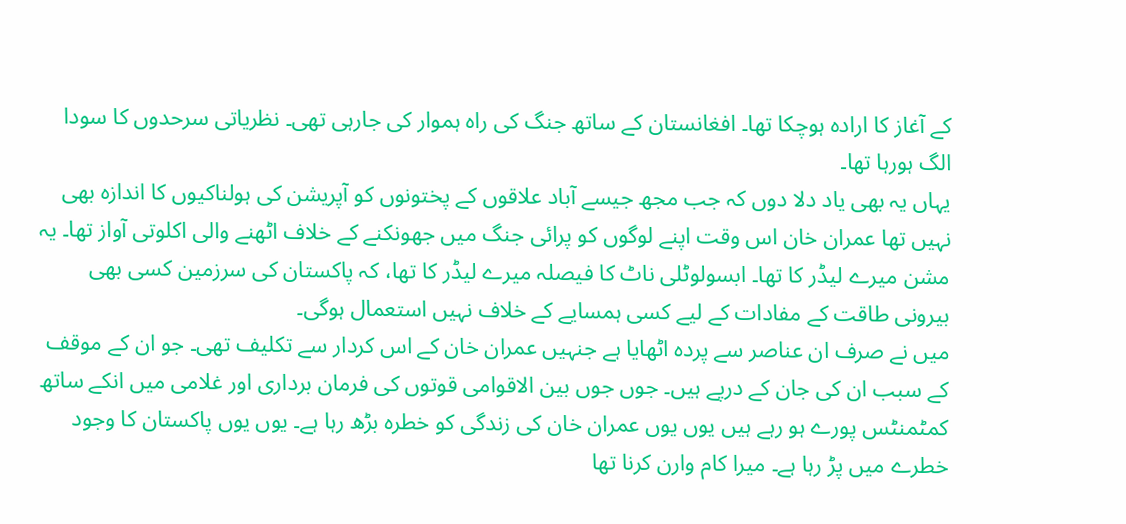کے آغاز کا ارادہ ہوچکا تھا۔ افغانستان کے ساتھ جنگ کی راہ ہموار کی جارہی تھی۔ نظریاتی سرحدوں کا سودا الگ ہورہا تھا۔
یہاں یہ بھی یاد دلا دوں کہ جب مجھ جیسے آباد علاقوں کے پختونوں کو آپریشن کی ہولناکیوں کا اندازہ بھی نہیں تھا عمران خان اس وقت اپنے لوگوں کو پرائی جنگ میں جھونکنے کے خلاف اٹھنے والی اکلوتی آواز تھا۔ یہ مشن میرے لیڈر کا تھا۔ ابسولوٹلی ناٹ کا فیصلہ میرے لیڈر کا تھا، کہ پاکستان کی سرزمین کسی بھی بیرونی طاقت کے مفادات کے لیے کسی ہمسایے کے خلاف نہیں استعمال ہوگی۔
میں نے صرف ان عناصر سے پردہ اٹھایا ہے جنہیں عمران خان کے اس کردار سے تکلیف تھی۔ جو ان کے موقف کے سبب ان کی جان کے درپے ہیں۔ جوں جوں بین الاقوامی قوتوں کی فرمان برداری اور غلامی میں انکے ساتھ کمٹمنٹس پورے ہو رہے ہیں یوں یوں عمران خان کی زندگی کو خطرہ بڑھ رہا ہے۔ یوں یوں پاکستان کا وجود خطرے میں پڑ رہا ہے۔ میرا کام وارن کرنا تھا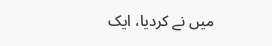میں نے کردیا، ایک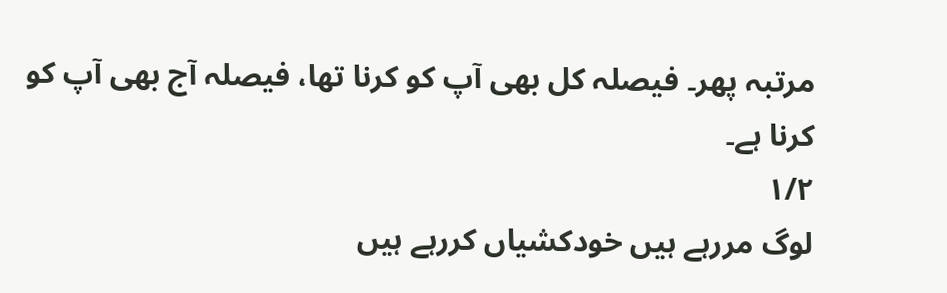مرتبہ پھر۔ فیصلہ کل بھی آپ کو کرنا تھا، فیصلہ آج بھی آپ کو کرنا ہے۔
۱/۲
لوگ مررہے ہیں خودکشیاں کررہے ہیں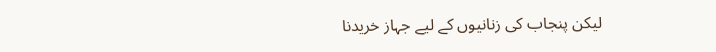لیکن پنجاب کی زنانیوں کے لیے جہاز خریدنا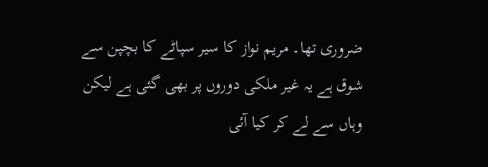ضروری تھا۔ مریم نواز کا سیر سپاٹے کا بچپن سے شوق ہے یہ غیر ملکی دوروں پر بھی گئی ہے لیکن وہاں سے لے کر کیا آئی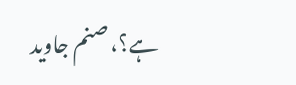ہے؟، صنم جاوید